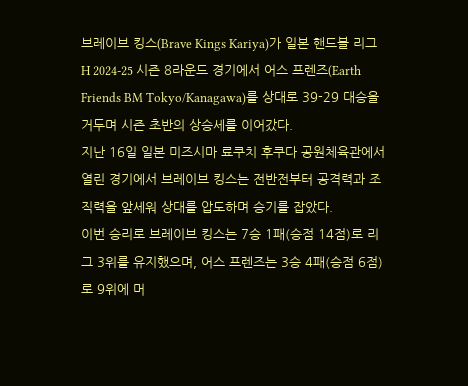브레이브 킹스(Brave Kings Kariya)가 일본 핸드볼 리그 H 2024-25 시즌 8라운드 경기에서 어스 프렌즈(Earth Friends BM Tokyo/Kanagawa)를 상대로 39-29 대승을 거두며 시즌 초반의 상승세를 이어갔다.
지난 16일 일본 미즈시마 료쿠치 후쿠다 공원체육관에서 열린 경기에서 브레이브 킹스는 전반전부터 공격력과 조직력을 앞세워 상대를 압도하며 승기를 잡았다.
이번 승리로 브레이브 킹스는 7승 1패(승점 14점)로 리그 3위를 유지했으며, 어스 프렌즈는 3승 4패(승점 6점)로 9위에 머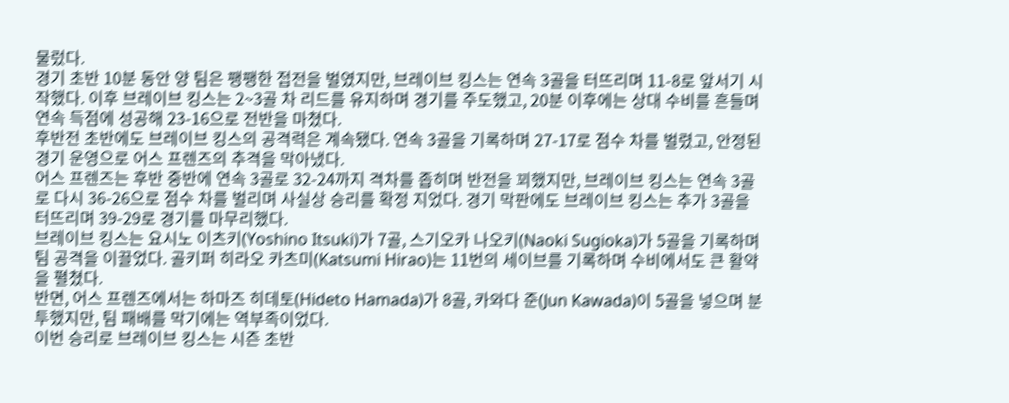물렀다.
경기 초반 10분 동안 양 팀은 팽팽한 접전을 벌였지만, 브레이브 킹스는 연속 3골을 터뜨리며 11-8로 앞서기 시작했다. 이후 브레이브 킹스는 2~3골 차 리드를 유지하며 경기를 주도했고, 20분 이후에는 상대 수비를 흔들며 연속 득점에 성공해 23-16으로 전반을 마쳤다.
후반전 초반에도 브레이브 킹스의 공격력은 계속됐다. 연속 3골을 기록하며 27-17로 점수 차를 벌렸고, 안정된 경기 운영으로 어스 프렌즈의 추격을 막아냈다.
어스 프렌즈는 후반 중반에 연속 3골로 32-24까지 격차를 좁히며 반전을 꾀했지만, 브레이브 킹스는 연속 3골로 다시 36-26으로 점수 차를 벌리며 사실상 승리를 확정 지었다. 경기 막판에도 브레이브 킹스는 추가 3골을 터뜨리며 39-29로 경기를 마무리했다.
브레이브 킹스는 요시노 이츠키(Yoshino Itsuki)가 7골, 스기오카 나오키(Naoki Sugioka)가 5골을 기록하며 팀 공격을 이끌었다. 골키퍼 히라오 카츠미(Katsumi Hirao)는 11번의 세이브를 기록하며 수비에서도 큰 활약을 펼쳤다.
반면, 어스 프렌즈에서는 하마즈 히데토(Hideto Hamada)가 8골, 카와다 준(Jun Kawada)이 5골을 넣으며 분투했지만, 팀 패배를 막기에는 역부족이었다.
이번 승리로 브레이브 킹스는 시즌 초반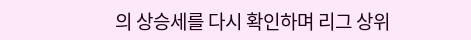의 상승세를 다시 확인하며 리그 상위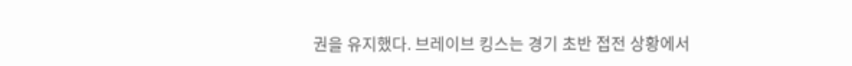권을 유지했다. 브레이브 킹스는 경기 초반 접전 상황에서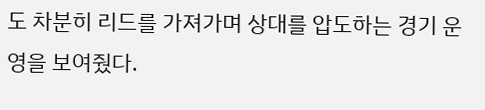도 차분히 리드를 가져가며 상대를 압도하는 경기 운영을 보여줬다.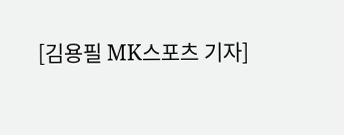[김용필 MK스포츠 기자]